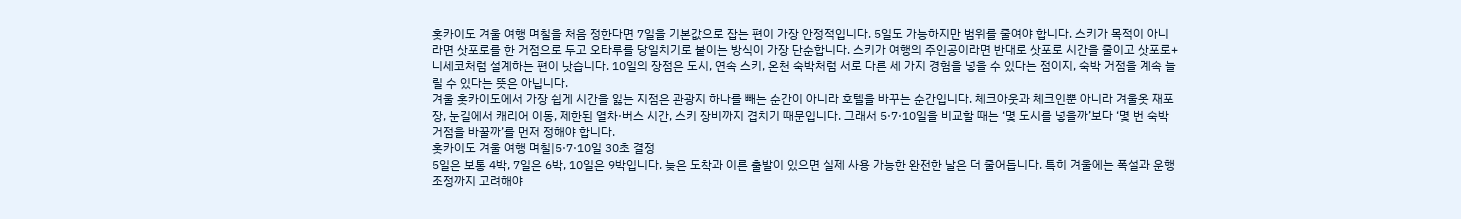홋카이도 겨울 여행 며칠을 처음 정한다면 7일을 기본값으로 잡는 편이 가장 안정적입니다. 5일도 가능하지만 범위를 줄여야 합니다. 스키가 목적이 아니라면 삿포로를 한 거점으로 두고 오타루를 당일치기로 붙이는 방식이 가장 단순합니다. 스키가 여행의 주인공이라면 반대로 삿포로 시간을 줄이고 삿포로+니세코처럼 설계하는 편이 낫습니다. 10일의 장점은 도시, 연속 스키, 온천 숙박처럼 서로 다른 세 가지 경험을 넣을 수 있다는 점이지, 숙박 거점을 계속 늘릴 수 있다는 뜻은 아닙니다.
겨울 홋카이도에서 가장 쉽게 시간을 잃는 지점은 관광지 하나를 빼는 순간이 아니라 호텔을 바꾸는 순간입니다. 체크아웃과 체크인뿐 아니라 겨울옷 재포장, 눈길에서 캐리어 이동, 제한된 열차·버스 시간, 스키 장비까지 겹치기 때문입니다. 그래서 5·7·10일을 비교할 때는 ‘몇 도시를 넣을까’보다 ‘몇 번 숙박 거점을 바꿀까’를 먼저 정해야 합니다.
홋카이도 겨울 여행 며칠|5·7·10일 30초 결정
5일은 보통 4박, 7일은 6박, 10일은 9박입니다. 늦은 도착과 이른 출발이 있으면 실제 사용 가능한 완전한 날은 더 줄어듭니다. 특히 겨울에는 폭설과 운행 조정까지 고려해야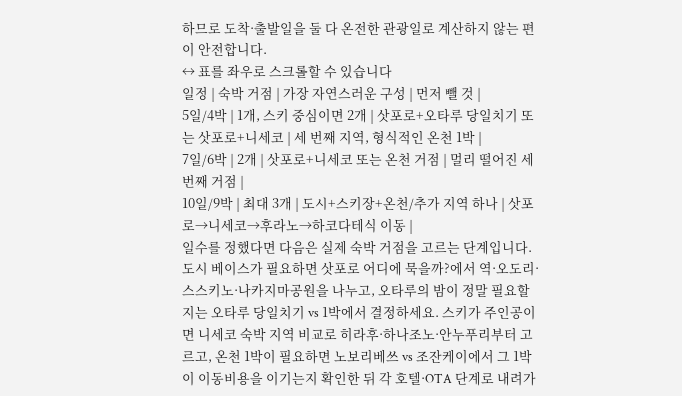하므로 도착·출발일을 둘 다 온전한 관광일로 계산하지 않는 편이 안전합니다.
↔ 표를 좌우로 스크롤할 수 있습니다
일정 | 숙박 거점 | 가장 자연스러운 구성 | 먼저 뺄 것 |
5일/4박 | 1개, 스키 중심이면 2개 | 삿포로+오타루 당일치기 또는 삿포로+니세코 | 세 번째 지역, 형식적인 온천 1박 |
7일/6박 | 2개 | 삿포로+니세코 또는 온천 거점 | 멀리 떨어진 세 번째 거점 |
10일/9박 | 최대 3개 | 도시+스키장+온천/추가 지역 하나 | 삿포로→니세코→후라노→하코다테식 이동 |
일수를 정했다면 다음은 실제 숙박 거점을 고르는 단계입니다. 도시 베이스가 필요하면 삿포로 어디에 묵을까?에서 역·오도리·스스키노·나카지마공원을 나누고, 오타루의 밤이 정말 필요할지는 오타루 당일치기 vs 1박에서 결정하세요. 스키가 주인공이면 니세코 숙박 지역 비교로 히라후·하나조노·안누푸리부터 고르고, 온천 1박이 필요하면 노보리베쓰 vs 조잔케이에서 그 1박이 이동비용을 이기는지 확인한 뒤 각 호텔·OTA 단계로 내려가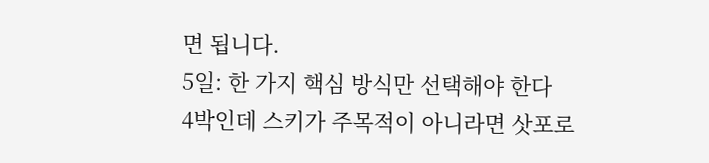면 됩니다.
5일: 한 가지 핵심 방식만 선택해야 한다
4박인데 스키가 주목적이 아니라면 삿포로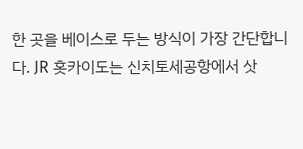한 곳을 베이스로 두는 방식이 가장 간단합니다. JR 홋카이도는 신치토세공항에서 삿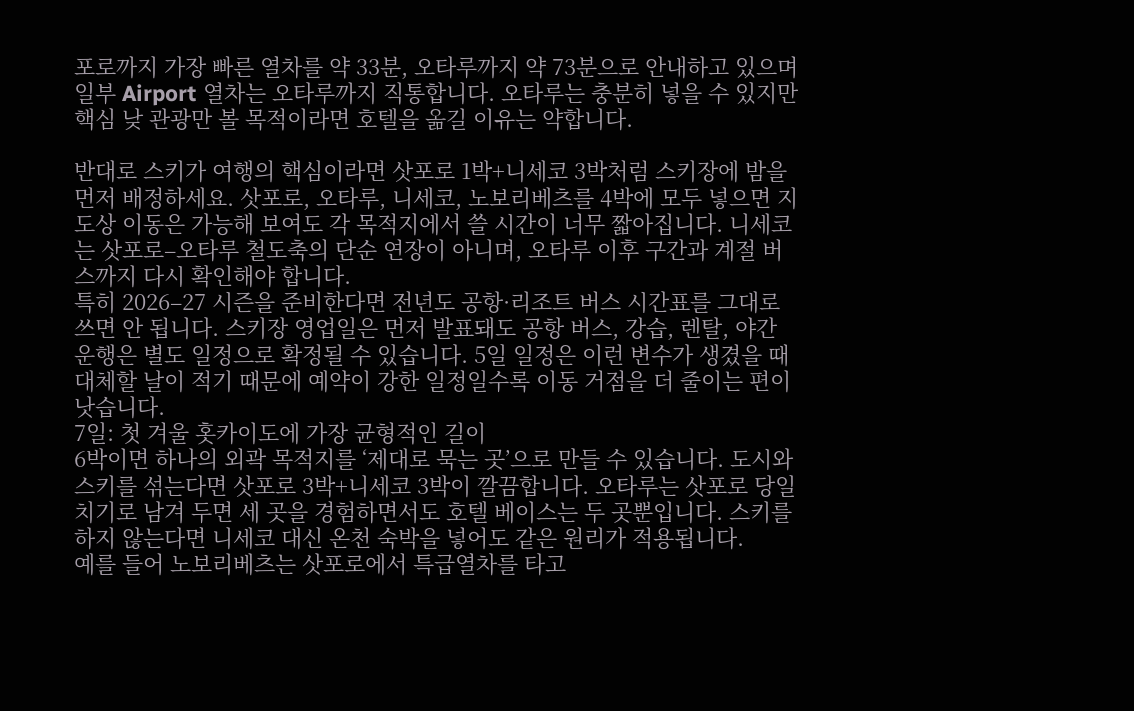포로까지 가장 빠른 열차를 약 33분, 오타루까지 약 73분으로 안내하고 있으며 일부 Airport 열차는 오타루까지 직통합니다. 오타루는 충분히 넣을 수 있지만 핵심 낮 관광만 볼 목적이라면 호텔을 옮길 이유는 약합니다.

반대로 스키가 여행의 핵심이라면 삿포로 1박+니세코 3박처럼 스키장에 밤을 먼저 배정하세요. 삿포로, 오타루, 니세코, 노보리베츠를 4박에 모두 넣으면 지도상 이동은 가능해 보여도 각 목적지에서 쓸 시간이 너무 짧아집니다. 니세코는 삿포로–오타루 철도축의 단순 연장이 아니며, 오타루 이후 구간과 계절 버스까지 다시 확인해야 합니다.
특히 2026–27 시즌을 준비한다면 전년도 공항·리조트 버스 시간표를 그대로 쓰면 안 됩니다. 스키장 영업일은 먼저 발표돼도 공항 버스, 강습, 렌탈, 야간 운행은 별도 일정으로 확정될 수 있습니다. 5일 일정은 이런 변수가 생겼을 때 대체할 날이 적기 때문에 예약이 강한 일정일수록 이동 거점을 더 줄이는 편이 낫습니다.
7일: 첫 겨울 홋카이도에 가장 균형적인 길이
6박이면 하나의 외곽 목적지를 ‘제대로 묵는 곳’으로 만들 수 있습니다. 도시와 스키를 섞는다면 삿포로 3박+니세코 3박이 깔끔합니다. 오타루는 삿포로 당일치기로 남겨 두면 세 곳을 경험하면서도 호텔 베이스는 두 곳뿐입니다. 스키를 하지 않는다면 니세코 대신 온천 숙박을 넣어도 같은 원리가 적용됩니다.
예를 들어 노보리베츠는 삿포로에서 특급열차를 타고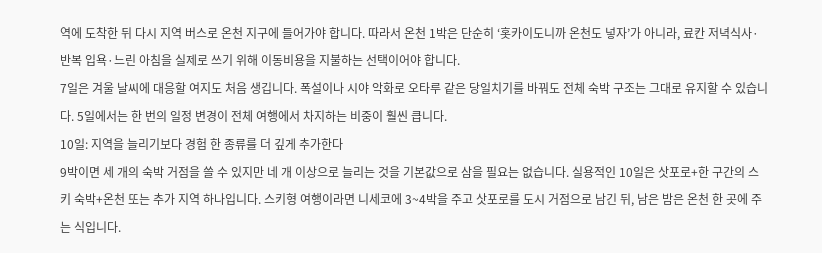역에 도착한 뒤 다시 지역 버스로 온천 지구에 들어가야 합니다. 따라서 온천 1박은 단순히 ‘홋카이도니까 온천도 넣자’가 아니라, 료칸 저녁식사·반복 입욕·느린 아침을 실제로 쓰기 위해 이동비용을 지불하는 선택이어야 합니다.
7일은 겨울 날씨에 대응할 여지도 처음 생깁니다. 폭설이나 시야 악화로 오타루 같은 당일치기를 바꿔도 전체 숙박 구조는 그대로 유지할 수 있습니다. 5일에서는 한 번의 일정 변경이 전체 여행에서 차지하는 비중이 훨씬 큽니다.
10일: 지역을 늘리기보다 경험 한 종류를 더 깊게 추가한다
9박이면 세 개의 숙박 거점을 쓸 수 있지만 네 개 이상으로 늘리는 것을 기본값으로 삼을 필요는 없습니다. 실용적인 10일은 삿포로+한 구간의 스키 숙박+온천 또는 추가 지역 하나입니다. 스키형 여행이라면 니세코에 3~4박을 주고 삿포로를 도시 거점으로 남긴 뒤, 남은 밤은 온천 한 곳에 주는 식입니다.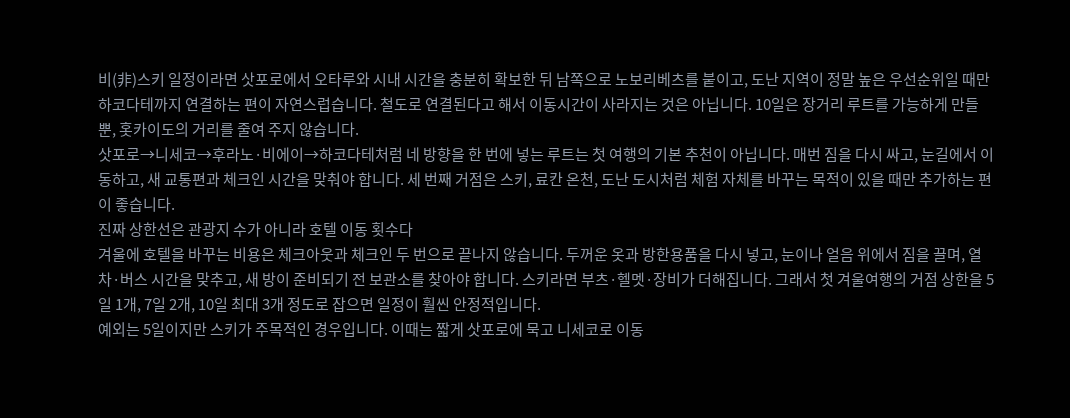비(非)스키 일정이라면 삿포로에서 오타루와 시내 시간을 충분히 확보한 뒤 남쪽으로 노보리베츠를 붙이고, 도난 지역이 정말 높은 우선순위일 때만 하코다테까지 연결하는 편이 자연스럽습니다. 철도로 연결된다고 해서 이동시간이 사라지는 것은 아닙니다. 10일은 장거리 루트를 가능하게 만들 뿐, 홋카이도의 거리를 줄여 주지 않습니다.
삿포로→니세코→후라노·비에이→하코다테처럼 네 방향을 한 번에 넣는 루트는 첫 여행의 기본 추천이 아닙니다. 매번 짐을 다시 싸고, 눈길에서 이동하고, 새 교통편과 체크인 시간을 맞춰야 합니다. 세 번째 거점은 스키, 료칸 온천, 도난 도시처럼 체험 자체를 바꾸는 목적이 있을 때만 추가하는 편이 좋습니다.
진짜 상한선은 관광지 수가 아니라 호텔 이동 횟수다
겨울에 호텔을 바꾸는 비용은 체크아웃과 체크인 두 번으로 끝나지 않습니다. 두꺼운 옷과 방한용품을 다시 넣고, 눈이나 얼음 위에서 짐을 끌며, 열차·버스 시간을 맞추고, 새 방이 준비되기 전 보관소를 찾아야 합니다. 스키라면 부츠·헬멧·장비가 더해집니다. 그래서 첫 겨울여행의 거점 상한을 5일 1개, 7일 2개, 10일 최대 3개 정도로 잡으면 일정이 훨씬 안정적입니다.
예외는 5일이지만 스키가 주목적인 경우입니다. 이때는 짧게 삿포로에 묵고 니세코로 이동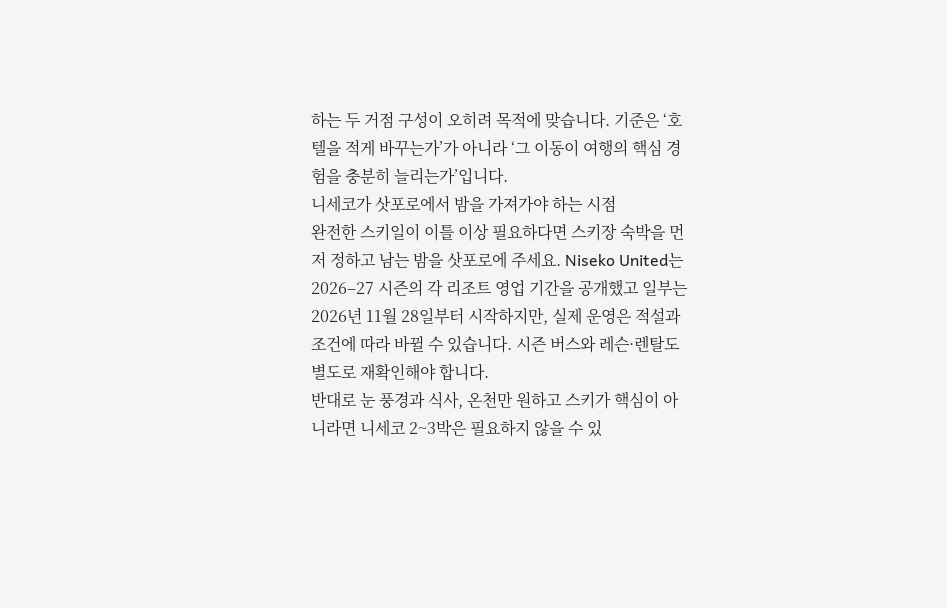하는 두 거점 구성이 오히려 목적에 맞습니다. 기준은 ‘호텔을 적게 바꾸는가’가 아니라 ‘그 이동이 여행의 핵심 경험을 충분히 늘리는가’입니다.
니세코가 삿포로에서 밤을 가져가야 하는 시점
완전한 스키일이 이틀 이상 필요하다면 스키장 숙박을 먼저 정하고 남는 밤을 삿포로에 주세요. Niseko United는 2026–27 시즌의 각 리조트 영업 기간을 공개했고 일부는 2026년 11월 28일부터 시작하지만, 실제 운영은 적설과 조건에 따라 바뀔 수 있습니다. 시즌 버스와 레슨·렌탈도 별도로 재확인해야 합니다.
반대로 눈 풍경과 식사, 온천만 원하고 스키가 핵심이 아니라면 니세코 2~3박은 필요하지 않을 수 있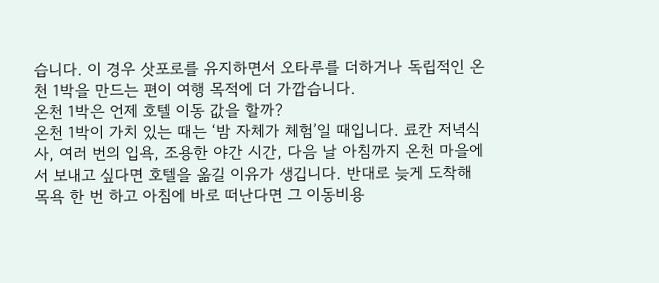습니다. 이 경우 삿포로를 유지하면서 오타루를 더하거나 독립적인 온천 1박을 만드는 편이 여행 목적에 더 가깝습니다.
온천 1박은 언제 호텔 이동 값을 할까?
온천 1박이 가치 있는 때는 ‘밤 자체가 체험’일 때입니다. 료칸 저녁식사, 여러 번의 입욕, 조용한 야간 시간, 다음 날 아침까지 온천 마을에서 보내고 싶다면 호텔을 옮길 이유가 생깁니다. 반대로 늦게 도착해 목욕 한 번 하고 아침에 바로 떠난다면 그 이동비용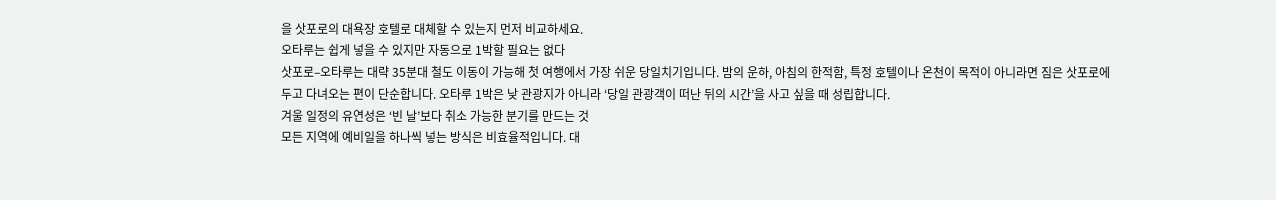을 삿포로의 대욕장 호텔로 대체할 수 있는지 먼저 비교하세요.
오타루는 쉽게 넣을 수 있지만 자동으로 1박할 필요는 없다
삿포로–오타루는 대략 35분대 철도 이동이 가능해 첫 여행에서 가장 쉬운 당일치기입니다. 밤의 운하, 아침의 한적함, 특정 호텔이나 온천이 목적이 아니라면 짐은 삿포로에 두고 다녀오는 편이 단순합니다. 오타루 1박은 낮 관광지가 아니라 ‘당일 관광객이 떠난 뒤의 시간’을 사고 싶을 때 성립합니다.
겨울 일정의 유연성은 ‘빈 날’보다 취소 가능한 분기를 만드는 것
모든 지역에 예비일을 하나씩 넣는 방식은 비효율적입니다. 대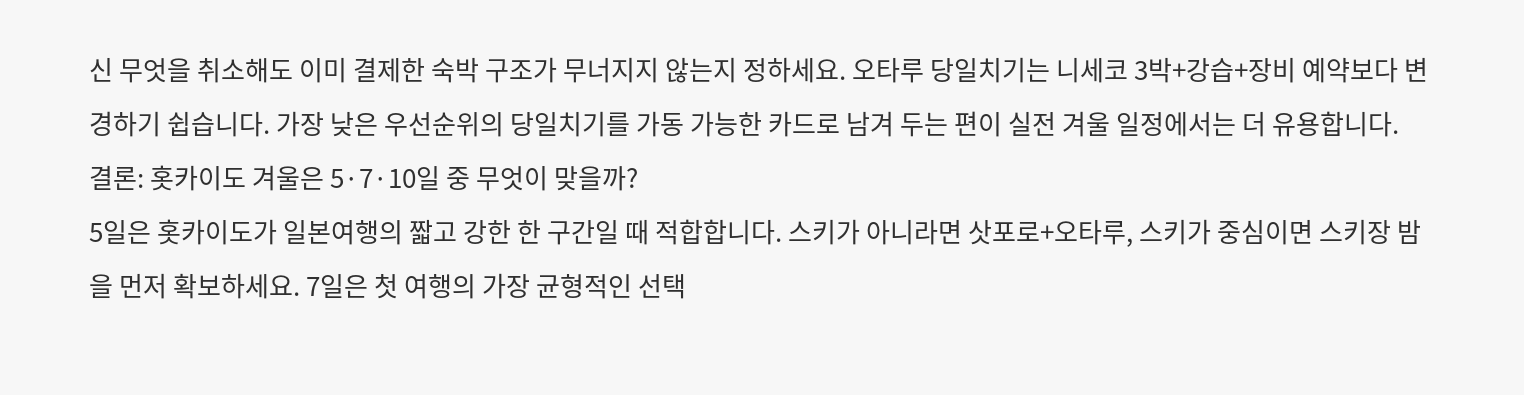신 무엇을 취소해도 이미 결제한 숙박 구조가 무너지지 않는지 정하세요. 오타루 당일치기는 니세코 3박+강습+장비 예약보다 변경하기 쉽습니다. 가장 낮은 우선순위의 당일치기를 가동 가능한 카드로 남겨 두는 편이 실전 겨울 일정에서는 더 유용합니다.
결론: 홋카이도 겨울은 5·7·10일 중 무엇이 맞을까?
5일은 홋카이도가 일본여행의 짧고 강한 한 구간일 때 적합합니다. 스키가 아니라면 삿포로+오타루, 스키가 중심이면 스키장 밤을 먼저 확보하세요. 7일은 첫 여행의 가장 균형적인 선택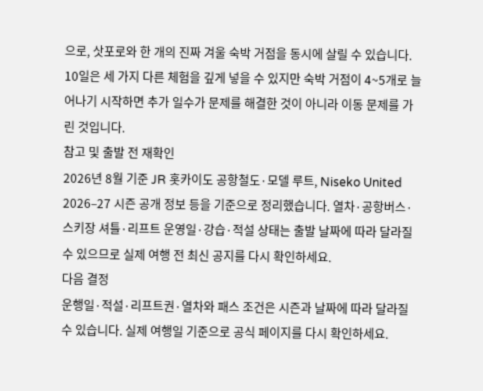으로, 삿포로와 한 개의 진짜 겨울 숙박 거점을 동시에 살릴 수 있습니다. 10일은 세 가지 다른 체험을 깊게 넣을 수 있지만 숙박 거점이 4~5개로 늘어나기 시작하면 추가 일수가 문제를 해결한 것이 아니라 이동 문제를 가린 것입니다.
참고 및 출발 전 재확인
2026년 8월 기준 JR 홋카이도 공항철도·모델 루트, Niseko United 2026–27 시즌 공개 정보 등을 기준으로 정리했습니다. 열차·공항버스·스키장 셔틀·리프트 운영일·강습·적설 상태는 출발 날짜에 따라 달라질 수 있으므로 실제 여행 전 최신 공지를 다시 확인하세요.
다음 결정
운행일·적설·리프트권·열차와 패스 조건은 시즌과 날짜에 따라 달라질 수 있습니다. 실제 여행일 기준으로 공식 페이지를 다시 확인하세요.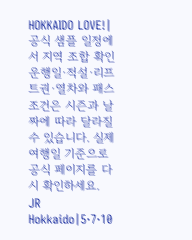HOKKAIDO LOVE!|공식 샘플 일정에서 지역 조합 확인
운행일·적설·리프트권·열차와 패스 조건은 시즌과 날짜에 따라 달라질 수 있습니다. 실제 여행일 기준으로 공식 페이지를 다시 확인하세요.
JR Hokkaido|5·7·10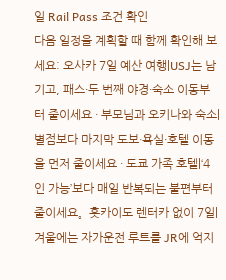일 Rail Pass 조건 확인
다음 일정을 계획할 때 함께 확인해 보세요: 오사카 7일 예산 여행|USJ는 남기고, 패스·두 번째 야경·숙소 이동부터 줄이세요 · 부모님과 오키나와 숙소|별점보다 마지막 도보·욕실·호텔 이동을 먼저 줄이세요 · 도쿄 가족 호텔|‘4인 가능’보다 매일 반복되는 불편부터 줄이세요。홋카이도 렌터카 없이 7일|겨울에는 자가운전 루트를 JR에 억지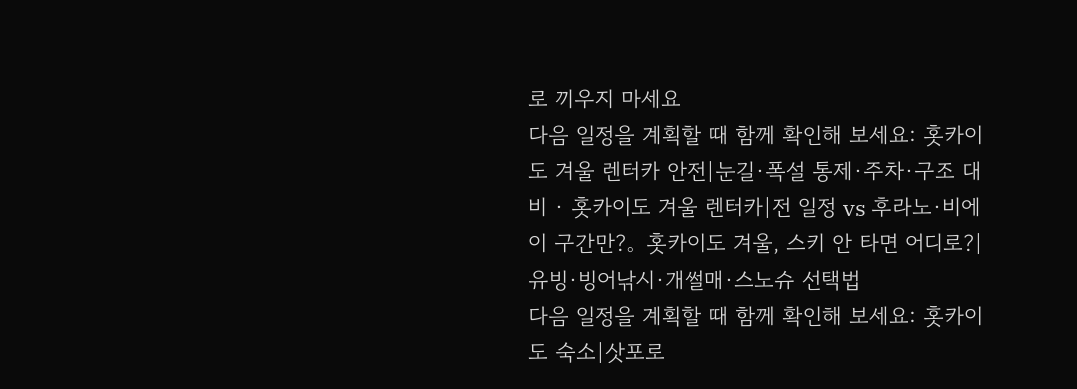로 끼우지 마세요
다음 일정을 계획할 때 함께 확인해 보세요: 홋카이도 겨울 렌터카 안전|눈길·폭설 통제·주차·구조 대비 · 홋카이도 겨울 렌터카|전 일정 vs 후라노·비에이 구간만?。홋카이도 겨울, 스키 안 타면 어디로?|유빙·빙어낚시·개썰매·스노슈 선택법
다음 일정을 계획할 때 함께 확인해 보세요: 홋카이도 숙소|삿포로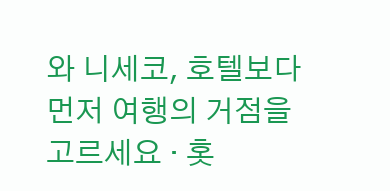와 니세코, 호텔보다 먼저 여행의 거점을 고르세요 · 홋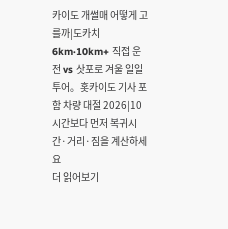카이도 개썰매 어떻게 고를까|도카치 6km·10km+ 직접 운전 vs 삿포로 겨울 일일투어。홋카이도 기사 포함 차량 대절 2026|10시간보다 먼저 복귀시간·거리·짐을 계산하세요
더 읽어보기